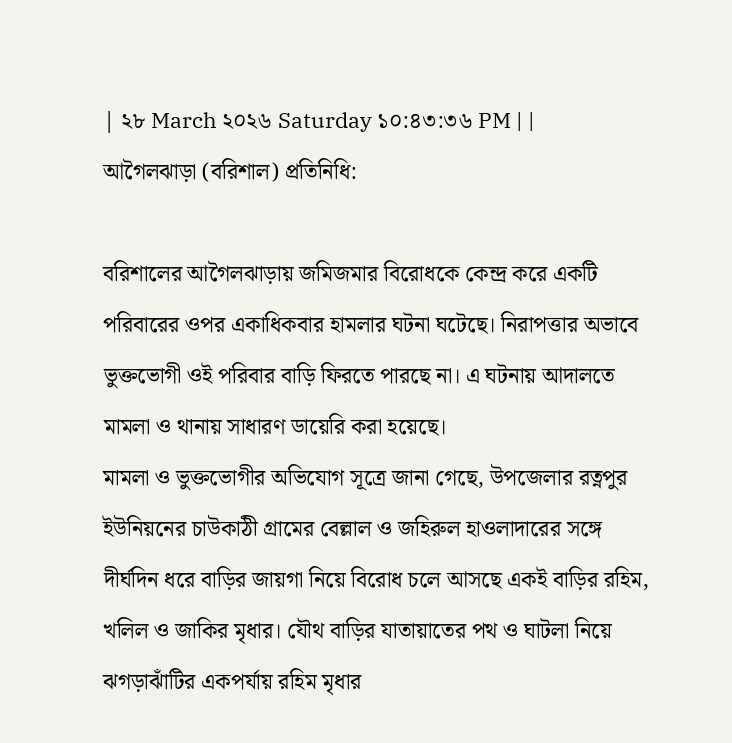| ২৮ March ২০২৬ Saturday ১০:৪৩:৩৬ PM | |
আগৈলঝাড়া (বরিশাল) প্রতিনিধি:

বরিশালের আগৈলঝাড়ায় জমিজমার বিরোধকে কেন্দ্র করে একটি পরিবারের ওপর একাধিকবার হামলার ঘটনা ঘটেছে। নিরাপত্তার অভাবে ভুক্তভোগী ওই পরিবার বাড়ি ফিরতে পারছে না। এ ঘটনায় আদালতে মামলা ও থানায় সাধারণ ডায়েরি করা হয়েছে।
মামলা ও ভুক্তভোগীর অভিযোগ সূত্রে জানা গেছে, উপজেলার রত্নপুর ইউনিয়নের চাউকাঠী গ্রামের বেল্লাল ও জহিরুল হাওলাদারের সঙ্গে দীর্ঘদিন ধরে বাড়ির জায়গা নিয়ে বিরোধ চলে আসছে একই বাড়ির রহিম, খলিল ও জাকির মৃধার। যৌথ বাড়ির যাতায়াতের পথ ও ঘাটলা নিয়ে ঝগড়াঝাঁটির একপর্যায় রহিম মৃধার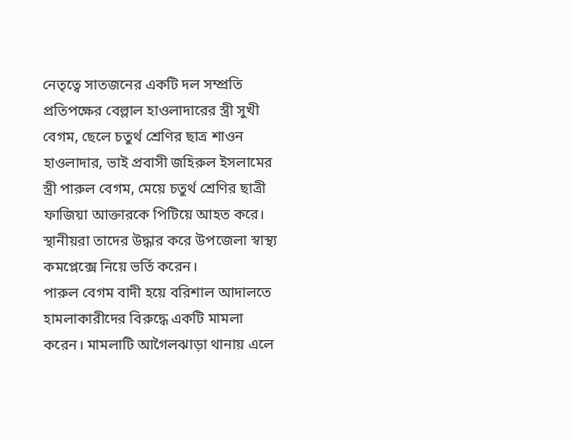নেতৃত্বে সাতজনের একটি দল সম্প্রতি প্রতিপক্ষের বেল্লাল হাওলাদারের স্ত্রী সুখী বেগম, ছেলে চতুর্থ শ্রেণির ছাত্র শাওন হাওলাদার, ভাই প্রবাসী জহিরুল ইসলামের স্ত্রী পারুল বেগম, মেয়ে চতুর্থ শ্রেণির ছাত্রী ফাজিয়া আক্তারকে পিটিয়ে আহত করে। স্থানীয়রা তাদের উদ্ধার করে উপজেলা স্বাস্থ্য কমপ্লেক্সে নিয়ে ভর্তি করেন।
পারুল বেগম বাদী হয়ে বরিশাল আদালতে হামলাকারীদের বিরুদ্ধে একটি মামলা করেন। মামলাটি আগৈলঝাড়া থানায় এলে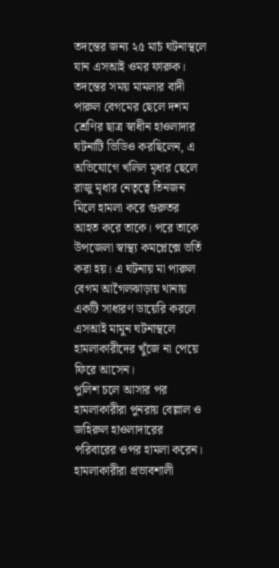তদন্তের জন্য ২৫ মার্চ ঘটনাস্থলে যান এসআই ওমর ফারুক। তদন্তের সময় মামলার বাদী পারুল বেগমের ছেলে দশম শ্রেণির ছাত্র স্বাধীন হাওলাদার ঘটনাটি ভিডিও করছিলেন, এ অভিযোগে খলিল মৃধার ছেলে রাজু মৃধার নেতৃত্বে তিনজন মিলে হামলা করে গুরুতর আহত করে তাকে। পরে তাকে উপজেলা স্বাস্থ্য কমপ্লেক্সে ভর্তি করা হয়। এ ঘটনায় মা পারুল বেগম আগৈলঝাড়ায় থানায় একটি সাধারণ ডায়েরি করলে এসআই মামুন ঘটনাস্থলে হামলাকারীদের খুঁজে না পেয়ে ফিরে আসেন।
পুলিশ চলে আসার পর হামলাকারীরা পুনরায় বেল্লাল ও জহিরুল হাওলাদারের পরিবারের ওপর হামলা করেন। হামলাকারীরা প্রভাবশালী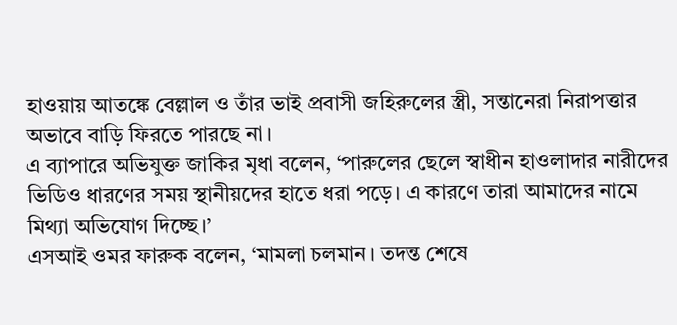হাওয়ায় আতঙ্কে বেল্লাল ও তাঁর ভাই প্রবাসী জহিরুলের স্ত্রী, সন্তানেরা নিরাপত্তার অভাবে বাড়ি ফিরতে পারছে না।
এ ব্যাপারে অভিযুক্ত জাকির মৃধা বলেন, ‘পারুলের ছেলে স্বাধীন হাওলাদার নারীদের ভিডিও ধারণের সময় স্থানীয়দের হাতে ধরা পড়ে। এ কারণে তারা আমাদের নামে মিথ্যা অভিযোগ দিচ্ছে।’
এসআই ওমর ফারুক বলেন, ‘মামলা চলমান। তদন্ত শেষে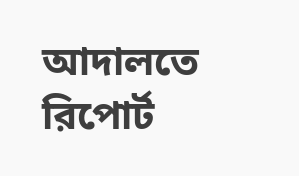আদালতে রিপোর্ট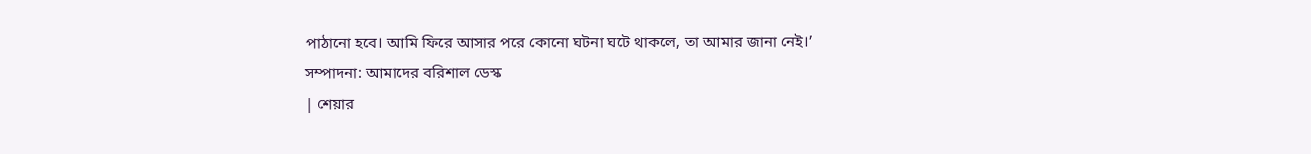পাঠানো হবে। আমি ফিরে আসার পরে কোনো ঘটনা ঘটে থাকলে, তা আমার জানা নেই।’
সম্পাদনা: আমাদের বরিশাল ডেস্ক
| শেয়ার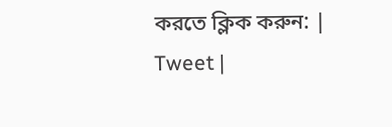করতে ক্লিক করুন: | Tweet |